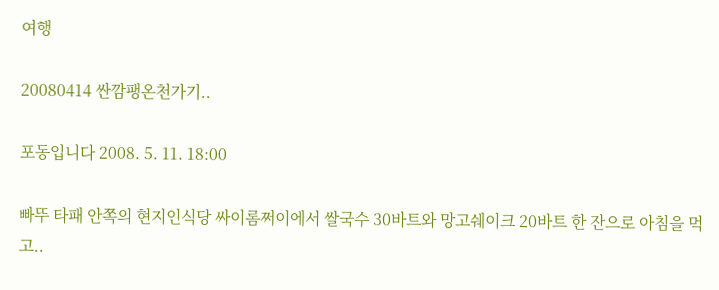여행

20080414 싼깜팽온천가기..

포동입니다 2008. 5. 11. 18:00

빠뚜 타패 안쪽의 현지인식당 싸이롬쩌이에서 쌀국수 30바트와 망고쉐이크 20바트 한 잔으로 아침을 먹고..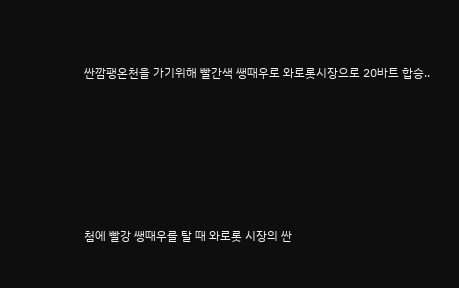싼깜팽온천을 가기위해 빨간색 쌩때우로 와로롯시장으로 20바트 합승..







첨에 빨강 쌩때우를 탈 때 와로롯 시장의 싼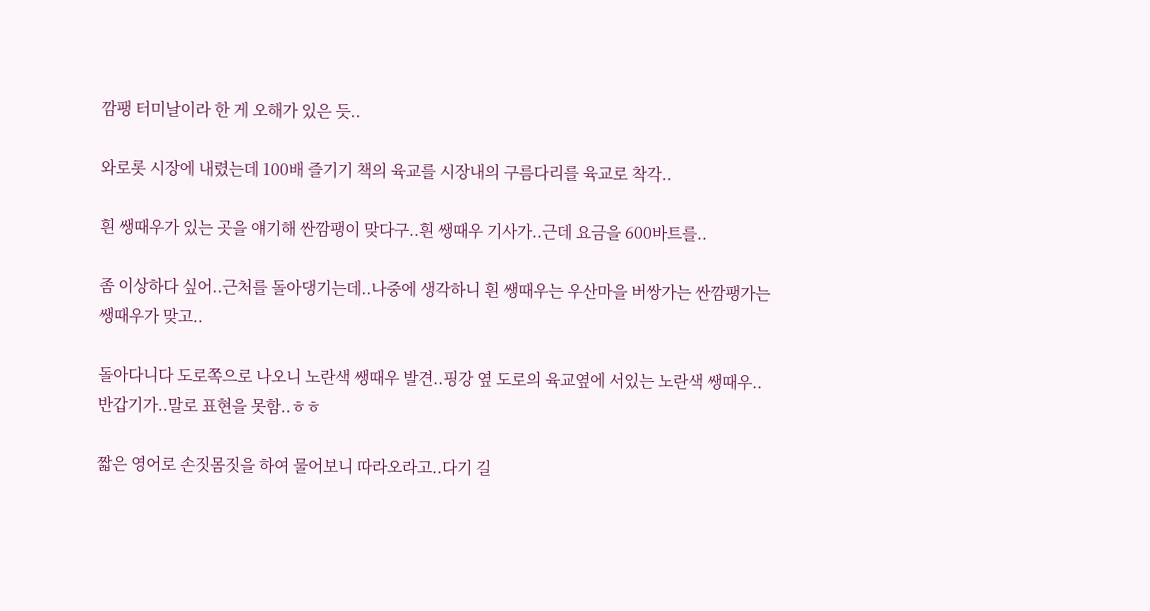깜팽 터미날이라 한 게 오해가 있은 듯..

와로롯 시장에 내렸는데 100배 즐기기 책의 육교를 시장내의 구름다리를 육교로 착각..

흰 쌩때우가 있는 곳을 얘기해 싼깜팽이 맞다구..흰 쌩때우 기사가..근데 요금을 600바트를..

좀 이상하다 싶어..근처를 돌아댕기는데..나중에 생각하니 흰 쌩때우는 우산마을 버쌍가는 싼깜팽가는 쌩때우가 맞고..

돌아다니다 도로쪽으로 나오니 노란색 쌩때우 발견..핑강 옆 도로의 육교옆에 서있는 노란색 쌩때우..반갑기가..말로 표현을 못함..ㅎㅎ

짧은 영어로 손짓몸짓을 하여 물어보니 따라오라고..다기 길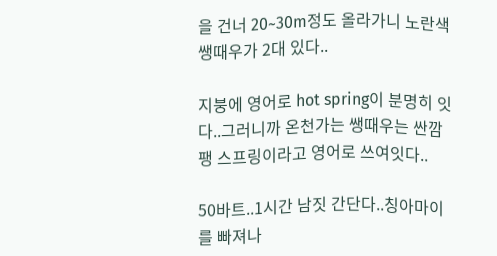을 건너 20~30m정도 올라가니 노란색 쌩때우가 2대 있다..

지붕에 영어로 hot spring이 분명히 잇다..그러니까 온천가는 쌩때우는 싼깜팽 스프링이라고 영어로 쓰여잇다..

50바트..1시간 남짓 간단다..칭아마이를 빠져나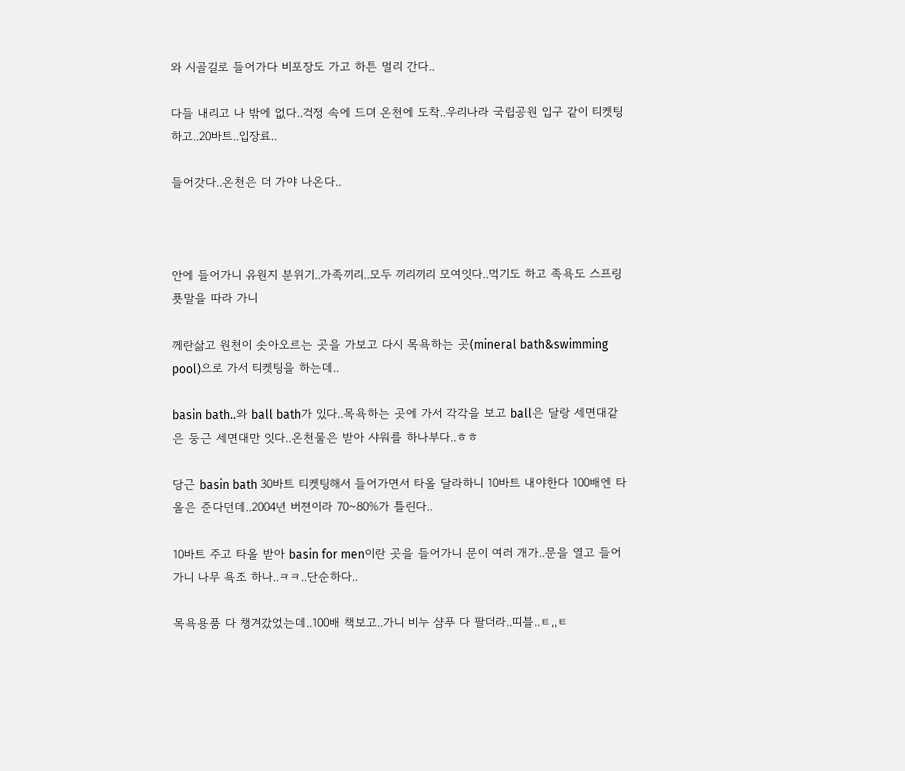와 시골길로 들어가다 비포장도 가고 하튼 멀리 간다..

다들 내리고 나 밖에 없다..걱정 속에 드뎌 온천에 도착..우리나라 국립공원 입구 같이 티켓팅하고..20바트..입장료..

들어갓다..온천은 더 가야 나온다..



안에 들어가니 유원지 분위기..가족끼리..모두 끼리끼리 모여잇다..먹기도 하고 족욕도 스프링 푯말을 따라 가니

께란삶고 원천이 솟아오르는 곳을 가보고 다시 목욕하는 곳(mineral bath&swimming pool)으로 가서 티켓팅을 하는데..

basin bath..와 ball bath가 있다..목욕하는 곳에 가서 각각을 보고 ball은 달랑 세면대같은 둥근 세면대만 잇다..온천물은 받아 샤워를 하나부다..ㅎㅎ

당근 basin bath 30바트 티켓팅해서 들어가면서 타올 달라하니 10바트 내야한다 100배엔 타올은 준다던데..2004년 버젼이라 70~80%가 틀린다..

10바트 주고 타올 받아 basin for men이란 곳을 들어가니 문이 여러 개가..문을 열고 들어가니 나무 욕조 하나..ㅋㅋ..단순하다..

목욕용품 다 챙겨갔었는데..100배 책보고..가니 비누 샴푸 다 팔더라..띠블..ㅌ,,ㅌ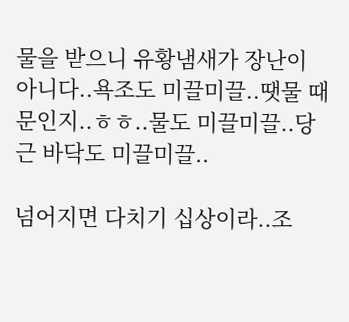물을 받으니 유황냄새가 장난이 아니다..욕조도 미끌미끌..땟물 때문인지..ㅎㅎ..물도 미끌미끌..당근 바닥도 미끌미끌..

넘어지면 다치기 십상이라..조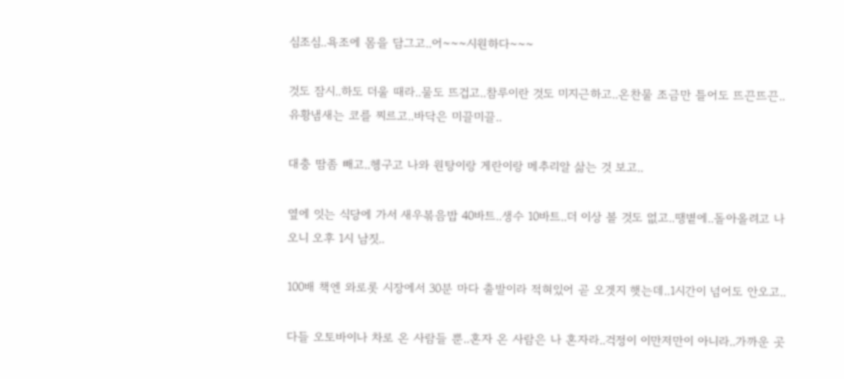심조심..욕조에 몸을 담그고..어~~~시원하다~~~

것도 잠시..하도 더울 때라..물도 뜨겁고..참루이란 것도 미지근하고..온찬물 조금만 틀어도 뜨끈뜨끈..유황냄새는 코를 찌르고..바닥은 미끌미끌..

대충 땀좀 빼고..헹구고 나와 원탕이랑 게란이랑 메추리알 삶는 것 보고..

옆에 잇는 식당에 가서 새우볶음밥 40바트..생수 10바트..더 이상 볼 것도 없고..땡볕에..돌아올려고 나오니 오후 1시 남짓..

100배 책엔 와로롯 시장에서 30분 마다 출발이라 적혀있어 곧 오겟지 햇는데..1시간이 넘어도 안오고..

다들 오토바이나 차로 온 사람들 뿐..혼자 온 사람은 나 혼자라..걱정이 이만저만이 아니라..가까운 곳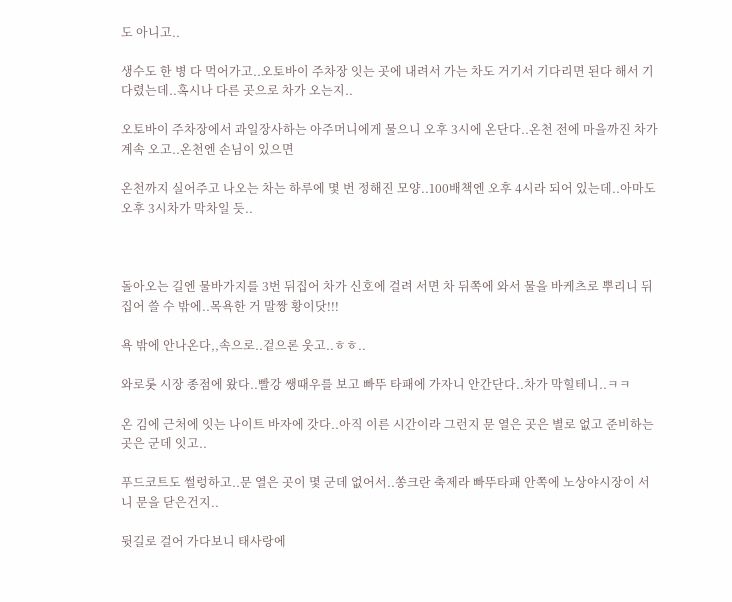도 아니고..

생수도 한 병 다 먹어가고..오토바이 주차장 잇는 곳에 내려서 가는 차도 거기서 기다리면 된다 해서 기다렸는데..혹시나 다른 곳으로 차가 오는지..

오토바이 주차장에서 과일장사하는 아주머니에게 물으니 오후 3시에 온단다..온천 전에 마을까진 차가 계속 오고..온천엔 손님이 있으면

온천까지 실어주고 나오는 차는 하루에 몇 번 정해진 모양..100배책엔 오후 4시라 되어 있는데..아마도 오후 3시차가 막차일 듯..



돌아오는 길엔 물바가지를 3번 뒤집어 차가 신호에 걸려 서면 차 뒤쪽에 와서 물을 바케츠로 뿌리니 뒤집어 쓸 수 밖에..목욕한 거 말짱 황이닷!!!

욕 밖에 안나온다,,속으로..겉으론 웃고..ㅎㅎ..

와로롯 시장 종점에 왔다..빨강 쌩때우를 보고 빠뚜 타패에 가자니 안간단다..차가 막힐테니..ㅋㅋ

온 김에 근처에 잇는 나이트 바자에 갓다..아직 이른 시간이라 그런지 문 열은 곳은 별로 없고 준비하는 곳은 군데 잇고..

푸드코트도 썰렁하고..문 열은 곳이 몇 군데 없어서..쏭크란 축제라 빠뚜타패 안쪽에 노상야시장이 서니 문을 닫은건지..

뒷길로 걸어 가다보니 태사랑에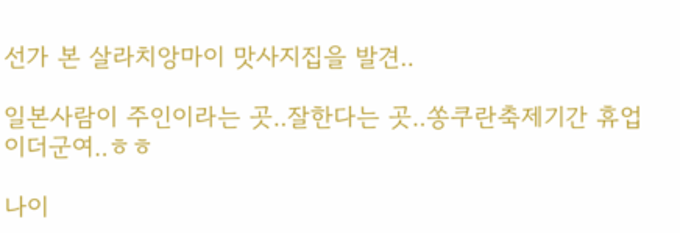선가 본 살라치앙마이 맛사지집을 발견..

일본사람이 주인이라는 곳..잘한다는 곳..쏭쿠란축제기간 휴업이더군여..ㅎㅎ

나이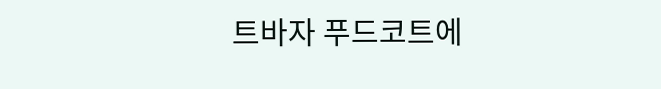트바자 푸드코트에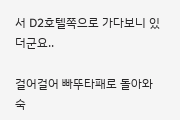서 D2호텔쪽으로 가다보니 있더군요..

걸어걸어 빠뚜타패로 돌아와 숙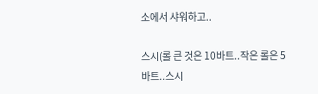소에서 샤워하고..

스시(롤 큰 것은 10바트..작은 롤은 5바트..스시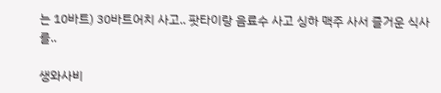는 10바트) 30바트어치 사고.. 팟타이랑 음료수 사고 싱하 맥주 사서 즐거운 식사를..

생와사비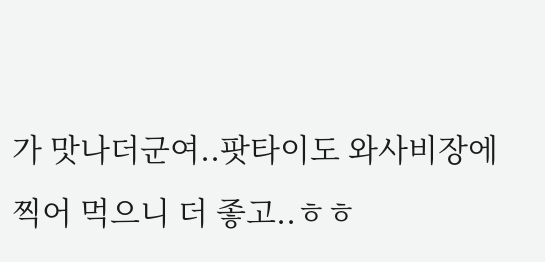가 맛나더군여..팟타이도 와사비장에 찍어 먹으니 더 좋고..ㅎㅎ